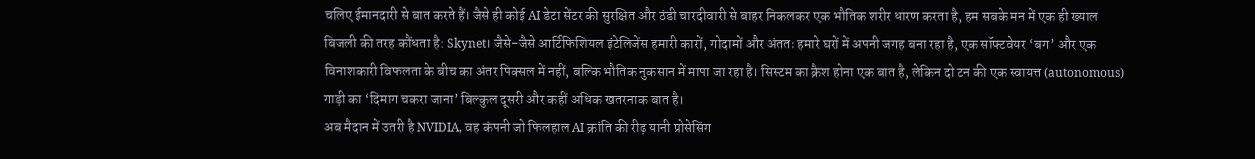चलिए ईमानदारी से बात करते हैं। जैसे ही कोई AI डेटा सेंटर की सुरक्षित और ठंडी चारदीवारी से बाहर निकलकर एक भौतिक शरीर धारण करता है, हम सबके मन में एक ही ख्याल बिजली की तरह कौंधता है: Skynet। जैसे-जैसे आर्टिफिशियल इंटेलिजेंस हमारी कारों, गोदामों और अंततः हमारे घरों में अपनी जगह बना रहा है, एक सॉफ्टवेयर ‘बग’ और एक विनाशकारी विफलता के बीच का अंतर पिक्सल में नहीं, बल्कि भौतिक नुकसान में मापा जा रहा है। सिस्टम का क्रैश होना एक बात है, लेकिन दो टन की एक स्वायत्त (autonomous) गाड़ी का ‘दिमाग चकरा जाना’ बिल्कुल दूसरी और कहीं अधिक खतरनाक बात है।
अब मैदान में उतरी है NVIDIA, वह कंपनी जो फिलहाल AI क्रांति की रीढ़ यानी प्रोसेसिंग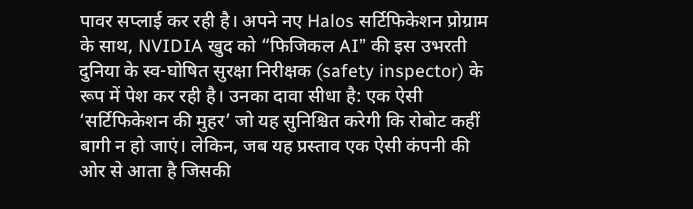पावर सप्लाई कर रही है। अपने नए Halos सर्टिफिकेशन प्रोग्राम के साथ, NVIDIA खुद को “फिजिकल AI” की इस उभरती दुनिया के स्व-घोषित सुरक्षा निरीक्षक (safety inspector) के रूप में पेश कर रही है। उनका दावा सीधा है: एक ऐसी ‘सर्टिफिकेशन की मुहर’ जो यह सुनिश्चित करेगी कि रोबोट कहीं बागी न हो जाएं। लेकिन, जब यह प्रस्ताव एक ऐसी कंपनी की ओर से आता है जिसकी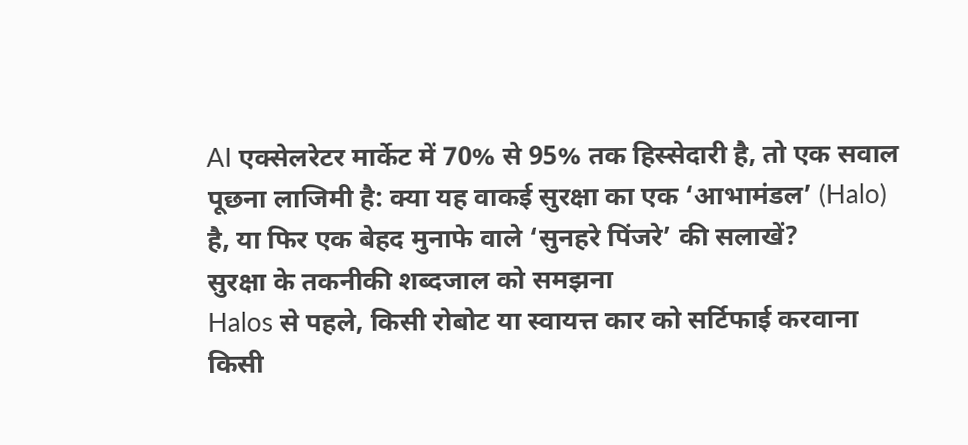AI एक्सेलरेटर मार्केट में 70% से 95% तक हिस्सेदारी है, तो एक सवाल पूछना लाजिमी है: क्या यह वाकई सुरक्षा का एक ‘आभामंडल’ (Halo) है, या फिर एक बेहद मुनाफे वाले ‘सुनहरे पिंजरे’ की सलाखें?
सुरक्षा के तकनीकी शब्दजाल को समझना
Halos से पहले, किसी रोबोट या स्वायत्त कार को सर्टिफाई करवाना किसी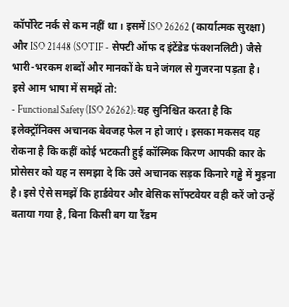कॉर्पोरेट नर्क से कम नहीं था। इसमें ISO 26262 (कार्यात्मक सुरक्षा) और ISO 21448 (SOTIF - सेफ्टी ऑफ द इंटेंडेड फंक्शनलिटी) जैसे भारी-भरकम शब्दों और मानकों के घने जंगल से गुजरना पड़ता है।
इसे आम भाषा में समझें तो:
- Functional Safety (ISO 26262): यह सुनिश्चित करता है कि इलेक्ट्रॉनिक्स अचानक बेवजह फेल न हो जाएं। इसका मकसद यह रोकना है कि कहीं कोई भटकती हुई कॉस्मिक किरण आपकी कार के प्रोसेसर को यह न समझा दे कि उसे अचानक सड़क किनारे गड्ढे में मुड़ना है। इसे ऐसे समझें कि हार्डवेयर और बेसिक सॉफ्टवेयर वही करें जो उन्हें बताया गया है, बिना किसी बग या रैंडम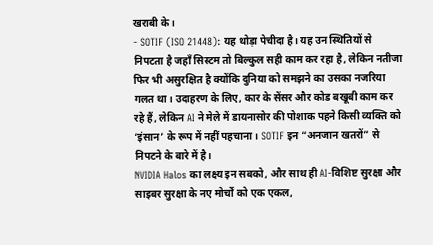खराबी के।
- SOTIF (ISO 21448): यह थोड़ा पेचीदा है। यह उन स्थितियों से निपटता है जहाँ सिस्टम तो बिल्कुल सही काम कर रहा है, लेकिन नतीजा फिर भी असुरक्षित है क्योंकि दुनिया को समझने का उसका नजरिया गलत था। उदाहरण के लिए, कार के सेंसर और कोड बखूबी काम कर रहे हैं, लेकिन AI ने मेले में डायनासोर की पोशाक पहने किसी व्यक्ति को ‘इंसान’ के रूप में नहीं पहचाना। SOTIF इन “अनजान खतरों” से निपटने के बारे में है।
NVIDIA Halos का लक्ष्य इन सबको, और साथ ही AI-विशिष्ट सुरक्षा और साइबर सुरक्षा के नए मोर्चों को एक एकल,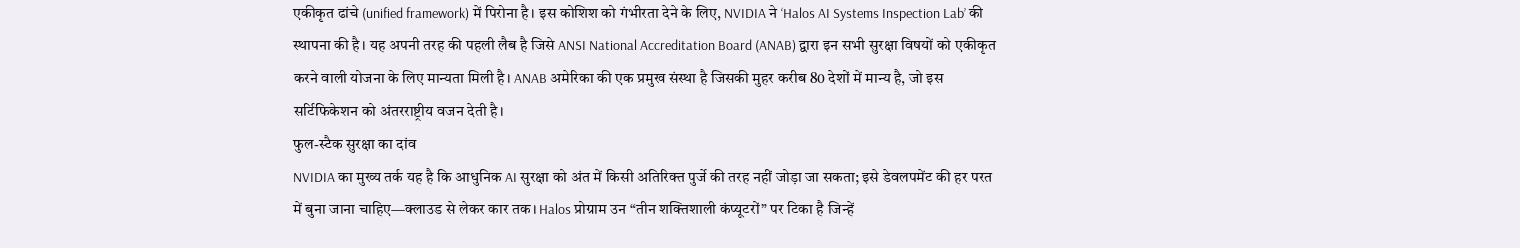एकीकृत ढांचे (unified framework) में पिरोना है। इस कोशिश को गंभीरता देने के लिए, NVIDIA ने ‘Halos AI Systems Inspection Lab’ की स्थापना की है। यह अपनी तरह की पहली लैब है जिसे ANSI National Accreditation Board (ANAB) द्वारा इन सभी सुरक्षा विषयों को एकीकृत करने वाली योजना के लिए मान्यता मिली है। ANAB अमेरिका की एक प्रमुख संस्था है जिसकी मुहर करीब 80 देशों में मान्य है, जो इस सर्टिफिकेशन को अंतरराष्ट्रीय वजन देती है।
फुल-स्टैक सुरक्षा का दांव
NVIDIA का मुख्य तर्क यह है कि आधुनिक AI सुरक्षा को अंत में किसी अतिरिक्त पुर्जे की तरह नहीं जोड़ा जा सकता; इसे डेवलपमेंट की हर परत में बुना जाना चाहिए—क्लाउड से लेकर कार तक। Halos प्रोग्राम उन “तीन शक्तिशाली कंप्यूटरों” पर टिका है जिन्हें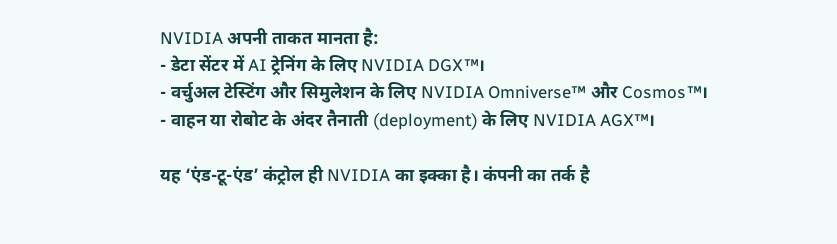NVIDIA अपनी ताकत मानता है:
- डेटा सेंटर में AI ट्रेनिंग के लिए NVIDIA DGX™।
- वर्चुअल टेस्टिंग और सिमुलेशन के लिए NVIDIA Omniverse™ और Cosmos™।
- वाहन या रोबोट के अंदर तैनाती (deployment) के लिए NVIDIA AGX™।

यह ‘एंड-टू-एंड’ कंट्रोल ही NVIDIA का इक्का है। कंपनी का तर्क है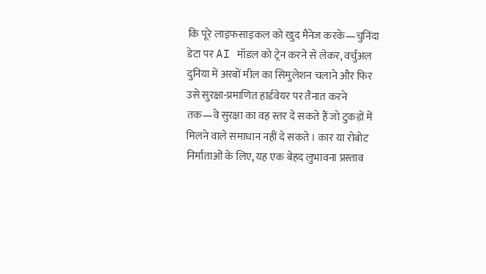कि पूरे लाइफसाइकल को खुद मैनेज करके—चुनिंदा डेटा पर AI मॉडल को ट्रेन करने से लेकर, वर्चुअल दुनिया में अरबों मील का सिमुलेशन चलाने और फिर उसे सुरक्षा-प्रमाणित हार्डवेयर पर तैनात करने तक—वे सुरक्षा का वह स्तर दे सकते हैं जो टुकड़ों में मिलने वाले समाधान नहीं दे सकते। कार या रोबोट निर्माताओं के लिए, यह एक बेहद लुभावना प्रस्ताव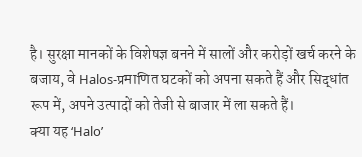है। सुरक्षा मानकों के विशेषज्ञ बनने में सालों और करोड़ों खर्च करने के बजाय, वे Halos-प्रमाणित घटकों को अपना सकते हैं और सिद्धांत रूप में, अपने उत्पादों को तेजी से बाजार में ला सकते हैं।
क्या यह ‘Halo’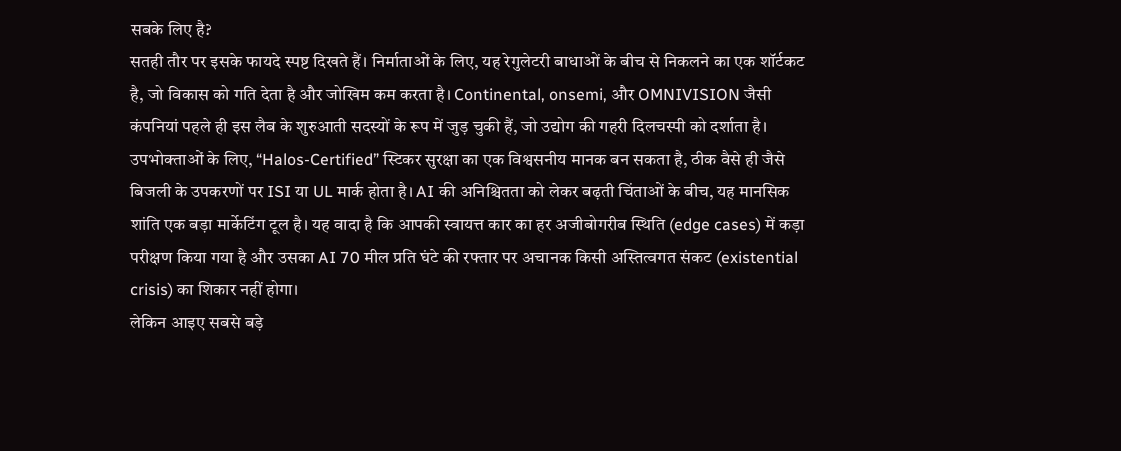सबके लिए है?
सतही तौर पर इसके फायदे स्पष्ट दिखते हैं। निर्माताओं के लिए, यह रेगुलेटरी बाधाओं के बीच से निकलने का एक शॉर्टकट है, जो विकास को गति देता है और जोखिम कम करता है। Continental, onsemi, और OMNIVISION जैसी कंपनियां पहले ही इस लैब के शुरुआती सदस्यों के रूप में जुड़ चुकी हैं, जो उद्योग की गहरी दिलचस्पी को दर्शाता है।
उपभोक्ताओं के लिए, “Halos-Certified” स्टिकर सुरक्षा का एक विश्वसनीय मानक बन सकता है, ठीक वैसे ही जैसे बिजली के उपकरणों पर ISI या UL मार्क होता है। AI की अनिश्चितता को लेकर बढ़ती चिंताओं के बीच, यह मानसिक शांति एक बड़ा मार्केटिंग टूल है। यह वादा है कि आपकी स्वायत्त कार का हर अजीबोगरीब स्थिति (edge cases) में कड़ा परीक्षण किया गया है और उसका AI 70 मील प्रति घंटे की रफ्तार पर अचानक किसी अस्तित्वगत संकट (existential crisis) का शिकार नहीं होगा।
लेकिन आइए सबसे बड़े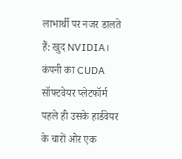लाभार्थी पर नजर डालते हैं: खुद NVIDIA। कंपनी का CUDA सॉफ्टवेयर प्लेटफॉर्म पहले ही उसके हार्डवेयर के चारों ओर एक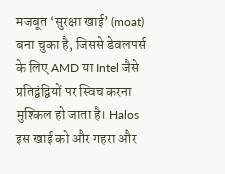मजबूत ‘सुरक्षा खाई’ (moat) बना चुका है, जिससे डेवलपर्स के लिए AMD या Intel जैसे प्रतिद्वंद्वियों पर स्विच करना मुश्किल हो जाता है। Halos इस खाई को और गहरा और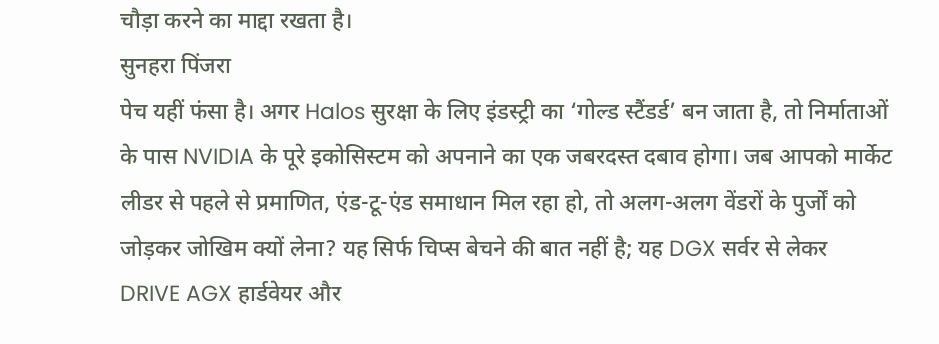चौड़ा करने का माद्दा रखता है।
सुनहरा पिंजरा
पेच यहीं फंसा है। अगर Halos सुरक्षा के लिए इंडस्ट्री का ‘गोल्ड स्टैंडर्ड’ बन जाता है, तो निर्माताओं के पास NVIDIA के पूरे इकोसिस्टम को अपनाने का एक जबरदस्त दबाव होगा। जब आपको मार्केट लीडर से पहले से प्रमाणित, एंड-टू-एंड समाधान मिल रहा हो, तो अलग-अलग वेंडरों के पुर्जों को जोड़कर जोखिम क्यों लेना? यह सिर्फ चिप्स बेचने की बात नहीं है; यह DGX सर्वर से लेकर DRIVE AGX हार्डवेयर और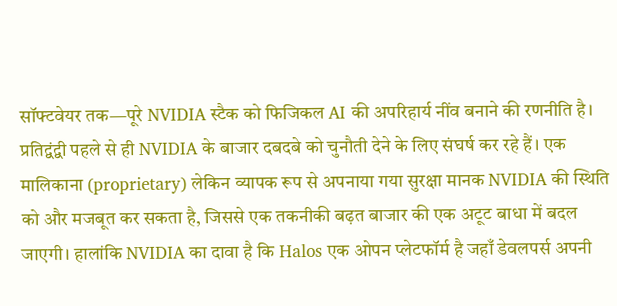सॉफ्टवेयर तक—पूरे NVIDIA स्टैक को फिजिकल AI की अपरिहार्य नींव बनाने की रणनीति है।
प्रतिद्वंद्वी पहले से ही NVIDIA के बाजार दबदबे को चुनौती देने के लिए संघर्ष कर रहे हैं। एक मालिकाना (proprietary) लेकिन व्यापक रूप से अपनाया गया सुरक्षा मानक NVIDIA की स्थिति को और मजबूत कर सकता है, जिससे एक तकनीकी बढ़त बाजार की एक अटूट बाधा में बदल जाएगी। हालांकि NVIDIA का दावा है कि Halos एक ओपन प्लेटफॉर्म है जहाँ डेवलपर्स अपनी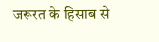जरूरत के हिसाब से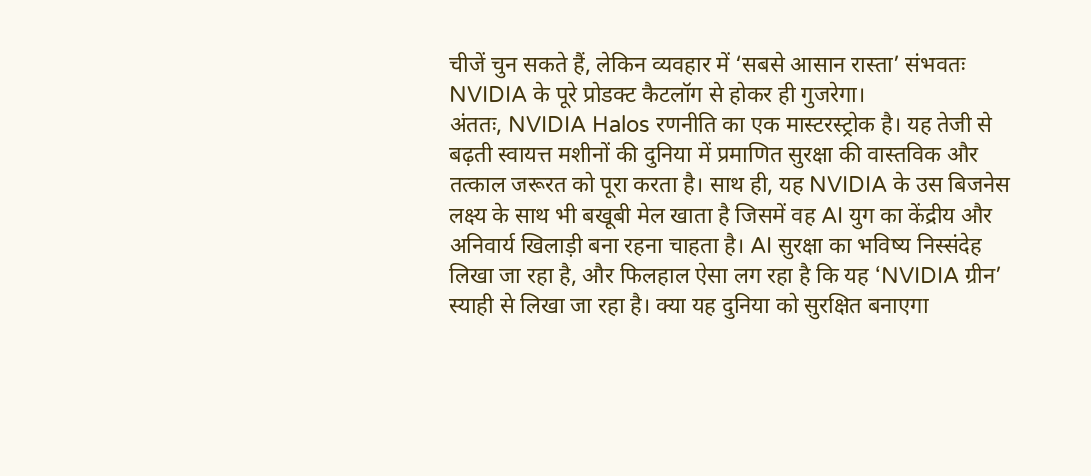चीजें चुन सकते हैं, लेकिन व्यवहार में ‘सबसे आसान रास्ता’ संभवतः NVIDIA के पूरे प्रोडक्ट कैटलॉग से होकर ही गुजरेगा।
अंततः, NVIDIA Halos रणनीति का एक मास्टरस्ट्रोक है। यह तेजी से बढ़ती स्वायत्त मशीनों की दुनिया में प्रमाणित सुरक्षा की वास्तविक और तत्काल जरूरत को पूरा करता है। साथ ही, यह NVIDIA के उस बिजनेस लक्ष्य के साथ भी बखूबी मेल खाता है जिसमें वह AI युग का केंद्रीय और अनिवार्य खिलाड़ी बना रहना चाहता है। AI सुरक्षा का भविष्य निस्संदेह लिखा जा रहा है, और फिलहाल ऐसा लग रहा है कि यह ‘NVIDIA ग्रीन’ स्याही से लिखा जा रहा है। क्या यह दुनिया को सुरक्षित बनाएगा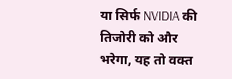या सिर्फ NVIDIA की तिजोरी को और भरेगा, यह तो वक्त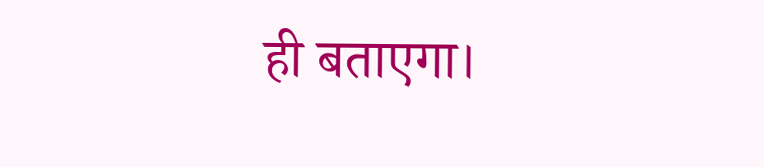ही बताएगा।